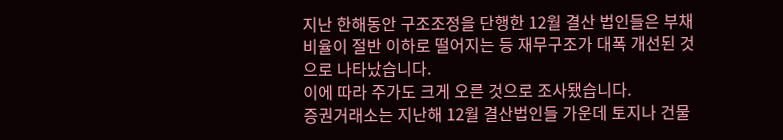지난 한해동안 구조조정을 단행한 12월 결산 법인들은 부채비율이 절반 이하로 떨어지는 등 재무구조가 대폭 개선된 것으로 나타났습니다.
이에 따라 주가도 크게 오른 것으로 조사됐습니다.
증권거래소는 지난해 12월 결산법인들 가운데 토지나 건물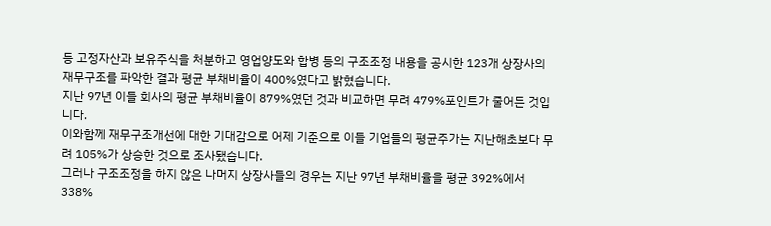등 고정자산과 보유주식을 처분하고 영업양도와 합병 등의 구조조정 내용을 공시한 123개 상장사의 재무구조를 파악한 결과 평균 부채비율이 400%였다고 밝혔습니다.
지난 97년 이들 회사의 평균 부채비율이 879%였던 것과 비교하면 무려 479%포인트가 줄어든 것입니다.
이와함께 재무구조개선에 대한 기대감으로 어제 기준으로 이들 기업들의 평균주가는 지난해초보다 무려 105%가 상승한 것으로 조사됐습니다.
그러나 구조조정을 하지 않은 나머지 상장사들의 경우는 지난 97년 부채비율을 평균 392%에서 338%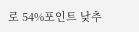로 54%포인트 낮추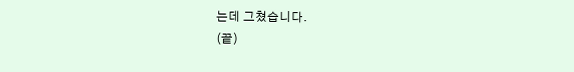는데 그쳤습니다.
(끝)